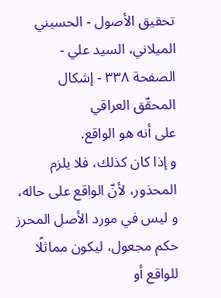تحقيق الأصول - الحسيني الميلاني، السيد علي - الصفحة ٣٣٨ - إشكال المحقّق العراقي
على أنه هو الواقع.
و إذا كان كذلك، فلا يلزم المحذور، لأنّ الواقع على حاله، و ليس في مورد الأصل المحرز حكم مجعول، ليكون مماثلًا للواقع أو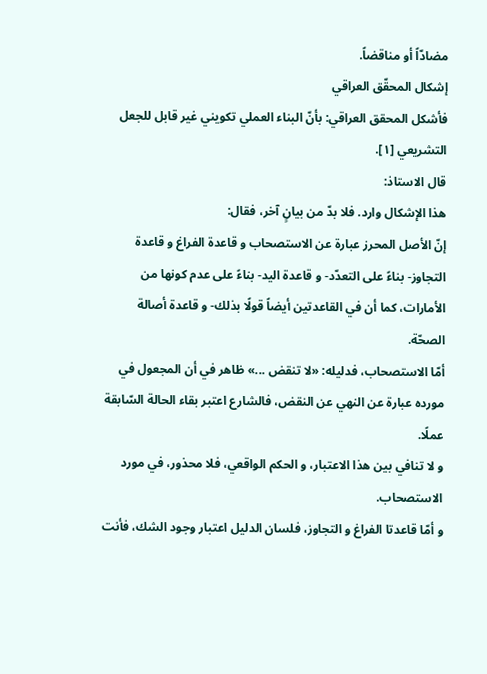مضادّاً أو مناقضاً.
إشكال المحقّق العراقي
فأشكل المحقق العراقي: بأنّ البناء العملي تكويني غير قابل للجعل التشريعي [١].
قال الاستاذ:
هذا الإشكال وارد. فلا بدّ من بيانٍ آخر، فقال:
إنّ الأصل المحرز عبارة عن الاستصحاب و قاعدة الفراغ و قاعدة التجاوز- بناءً على التعدّد- و قاعدة اليد- بناءً على عدم كونها من الأمارات، كما أن في القاعدتين أيضاً قولًا بذلك- و قاعدة أصالة الصحّة.
أمّا الاستصحاب، فدليله: «لا تنقض ...» ظاهر في أن المجعول في مورده عبارة عن النهي عن النقض، فالشارع اعتبر بقاء الحالة السّابقة عملًا.
و لا تنافي بين هذا الاعتبار، و الحكم الواقعي، فلا محذور، في مورد الاستصحاب.
و أمّا قاعدتا الفراغ و التجاوز، فلسان الدليل اعتبار وجود الشك، فأنت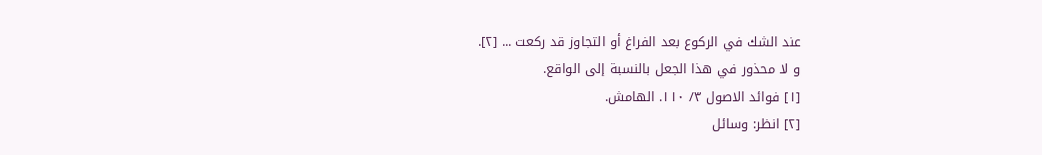عند الشك في الركوع بعد الفراغ أو التجاوز قد ركعت ... [٢].
و لا محذور في هذا الجعل بالنسبة إلى الواقع.
[١] فوائد الاصول ٣/ ١١٠. الهامش.
[٢] انظر: وسائل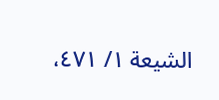الشيعة ١/ ٤٧١،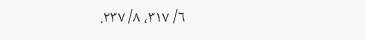٦/ ٣١٧، ٨/ ٢٣٧.